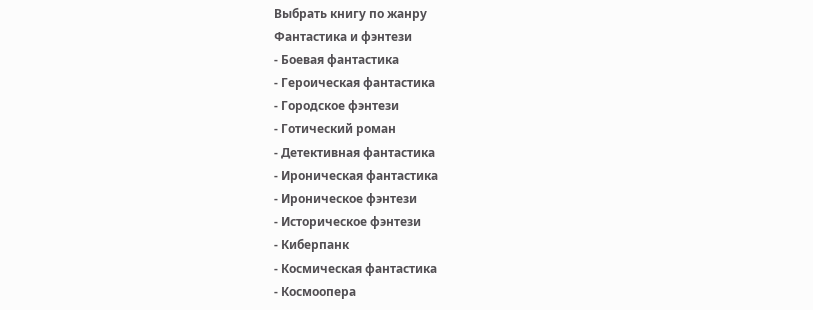Выбрать книгу по жанру
Фантастика и фэнтези
- Боевая фантастика
- Героическая фантастика
- Городское фэнтези
- Готический роман
- Детективная фантастика
- Ироническая фантастика
- Ироническое фэнтези
- Историческое фэнтези
- Киберпанк
- Космическая фантастика
- Космоопера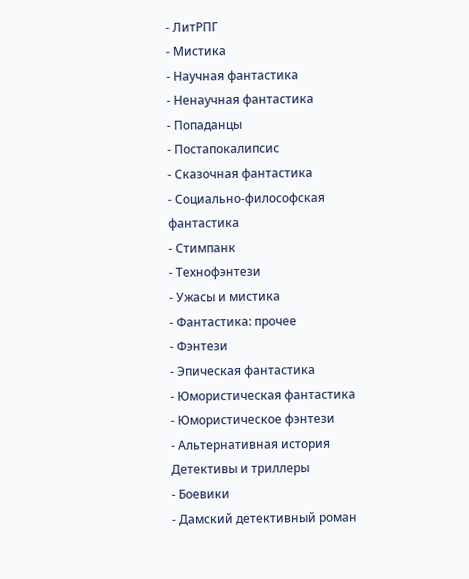- ЛитРПГ
- Мистика
- Научная фантастика
- Ненаучная фантастика
- Попаданцы
- Постапокалипсис
- Сказочная фантастика
- Социально-философская фантастика
- Стимпанк
- Технофэнтези
- Ужасы и мистика
- Фантастика: прочее
- Фэнтези
- Эпическая фантастика
- Юмористическая фантастика
- Юмористическое фэнтези
- Альтернативная история
Детективы и триллеры
- Боевики
- Дамский детективный роман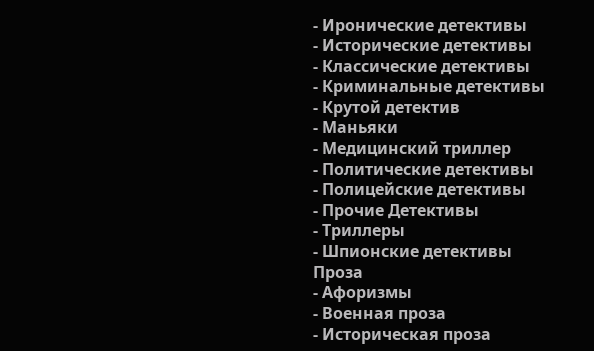- Иронические детективы
- Исторические детективы
- Классические детективы
- Криминальные детективы
- Крутой детектив
- Маньяки
- Медицинский триллер
- Политические детективы
- Полицейские детективы
- Прочие Детективы
- Триллеры
- Шпионские детективы
Проза
- Афоризмы
- Военная проза
- Историческая проза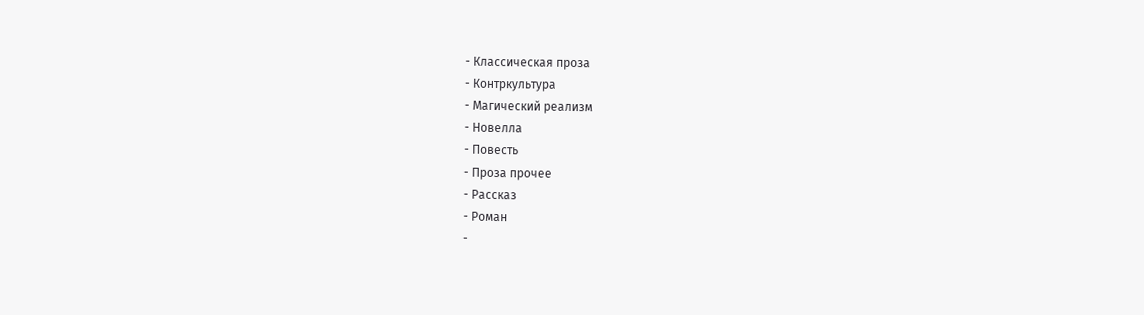- Классическая проза
- Контркультура
- Магический реализм
- Новелла
- Повесть
- Проза прочее
- Рассказ
- Роман
-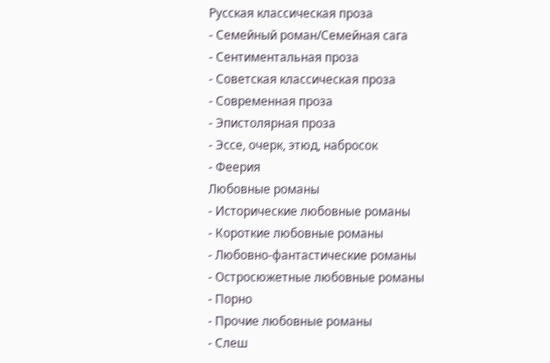Русская классическая проза
- Семейный роман/Семейная сага
- Сентиментальная проза
- Советская классическая проза
- Современная проза
- Эпистолярная проза
- Эссе, очерк, этюд, набросок
- Феерия
Любовные романы
- Исторические любовные романы
- Короткие любовные романы
- Любовно-фантастические романы
- Остросюжетные любовные романы
- Порно
- Прочие любовные романы
- Слеш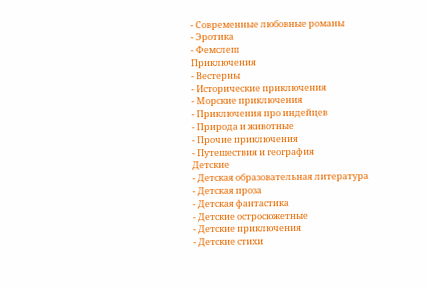- Современные любовные романы
- Эротика
- Фемслеш
Приключения
- Вестерны
- Исторические приключения
- Морские приключения
- Приключения про индейцев
- Природа и животные
- Прочие приключения
- Путешествия и география
Детские
- Детская образовательная литература
- Детская проза
- Детская фантастика
- Детские остросюжетные
- Детские приключения
- Детские стихи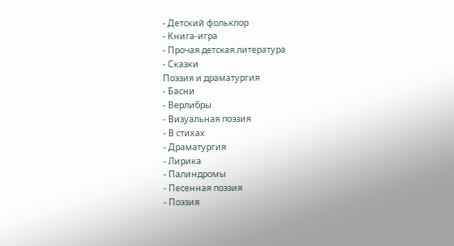- Детский фольклор
- Книга-игра
- Прочая детская литература
- Сказки
Поэзия и драматургия
- Басни
- Верлибры
- Визуальная поэзия
- В стихах
- Драматургия
- Лирика
- Палиндромы
- Песенная поэзия
- Поэзия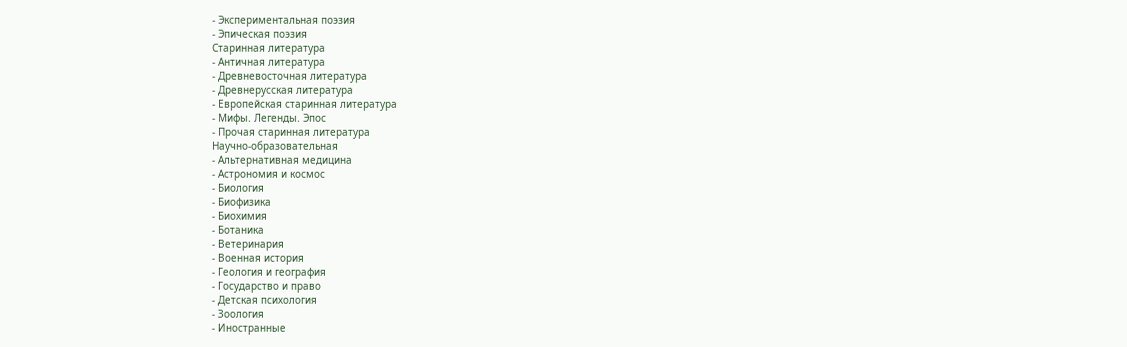- Экспериментальная поэзия
- Эпическая поэзия
Старинная литература
- Античная литература
- Древневосточная литература
- Древнерусская литература
- Европейская старинная литература
- Мифы. Легенды. Эпос
- Прочая старинная литература
Научно-образовательная
- Альтернативная медицина
- Астрономия и космос
- Биология
- Биофизика
- Биохимия
- Ботаника
- Ветеринария
- Военная история
- Геология и география
- Государство и право
- Детская психология
- Зоология
- Иностранные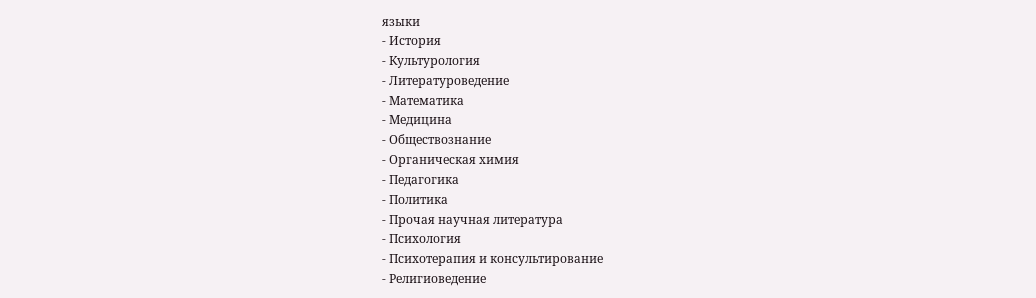языки
- История
- Культурология
- Литературоведение
- Математика
- Медицина
- Обществознание
- Органическая химия
- Педагогика
- Политика
- Прочая научная литература
- Психология
- Психотерапия и консультирование
- Религиоведение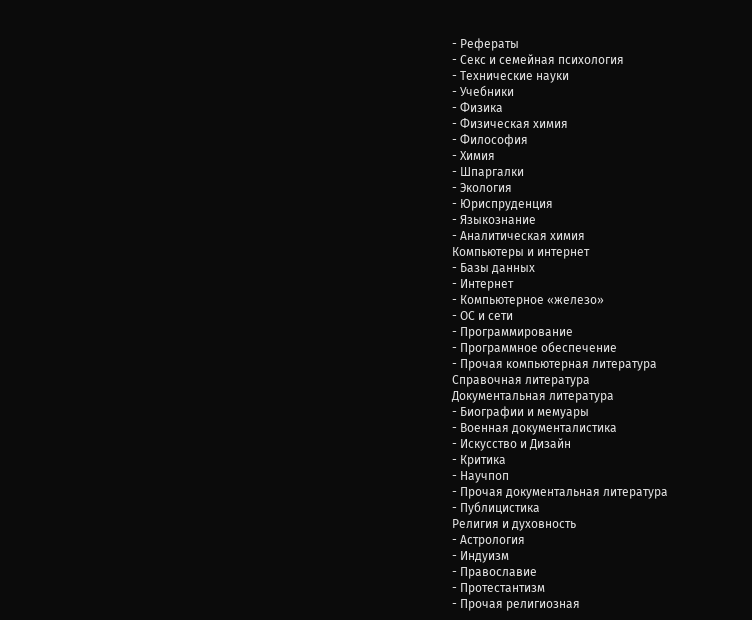- Рефераты
- Секс и семейная психология
- Технические науки
- Учебники
- Физика
- Физическая химия
- Философия
- Химия
- Шпаргалки
- Экология
- Юриспруденция
- Языкознание
- Аналитическая химия
Компьютеры и интернет
- Базы данных
- Интернет
- Компьютерное «железо»
- ОС и сети
- Программирование
- Программное обеспечение
- Прочая компьютерная литература
Справочная литература
Документальная литература
- Биографии и мемуары
- Военная документалистика
- Искусство и Дизайн
- Критика
- Научпоп
- Прочая документальная литература
- Публицистика
Религия и духовность
- Астрология
- Индуизм
- Православие
- Протестантизм
- Прочая религиозная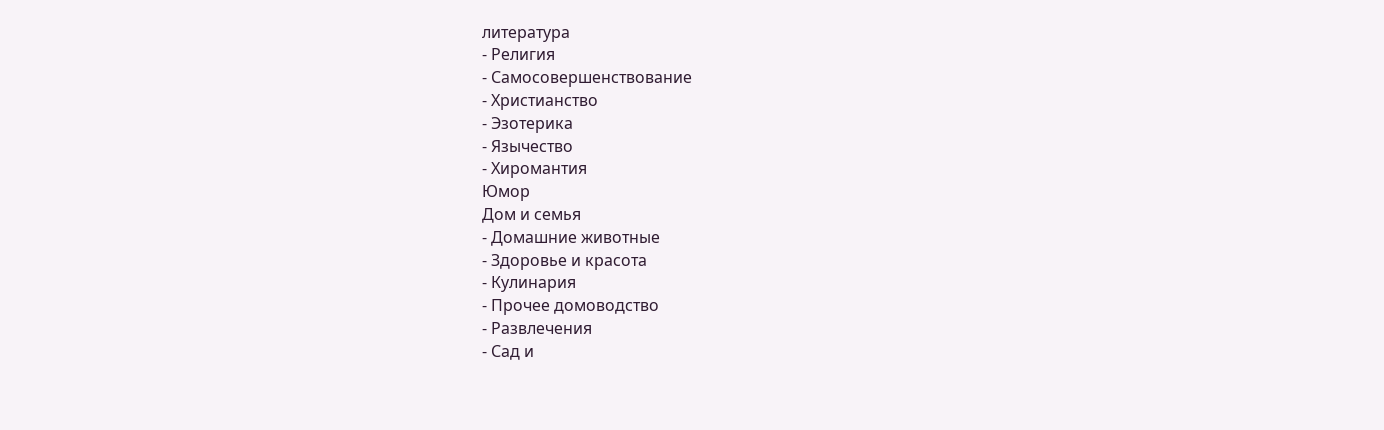литература
- Религия
- Самосовершенствование
- Христианство
- Эзотерика
- Язычество
- Хиромантия
Юмор
Дом и семья
- Домашние животные
- Здоровье и красота
- Кулинария
- Прочее домоводство
- Развлечения
- Сад и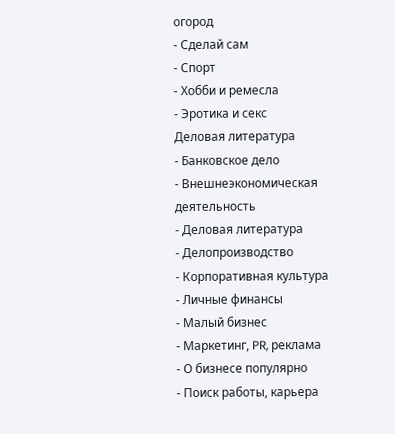огород
- Сделай сам
- Спорт
- Хобби и ремесла
- Эротика и секс
Деловая литература
- Банковское дело
- Внешнеэкономическая деятельность
- Деловая литература
- Делопроизводство
- Корпоративная культура
- Личные финансы
- Малый бизнес
- Маркетинг, PR, реклама
- О бизнесе популярно
- Поиск работы, карьера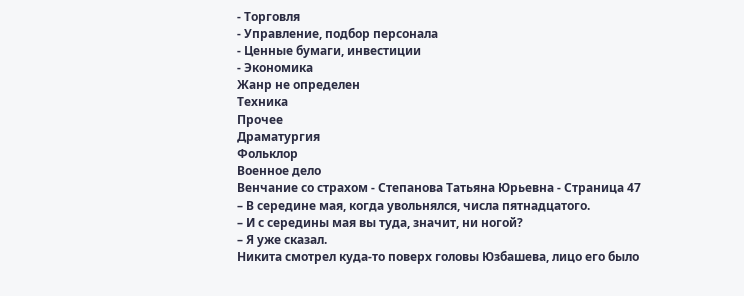- Торговля
- Управление, подбор персонала
- Ценные бумаги, инвестиции
- Экономика
Жанр не определен
Техника
Прочее
Драматургия
Фольклор
Военное дело
Венчание со страхом - Степанова Татьяна Юрьевна - Страница 47
– В середине мая, когда увольнялся, числа пятнадцатого.
– И с середины мая вы туда, значит, ни ногой?
– Я уже сказал.
Никита смотрел куда-то поверх головы Юзбашева, лицо его было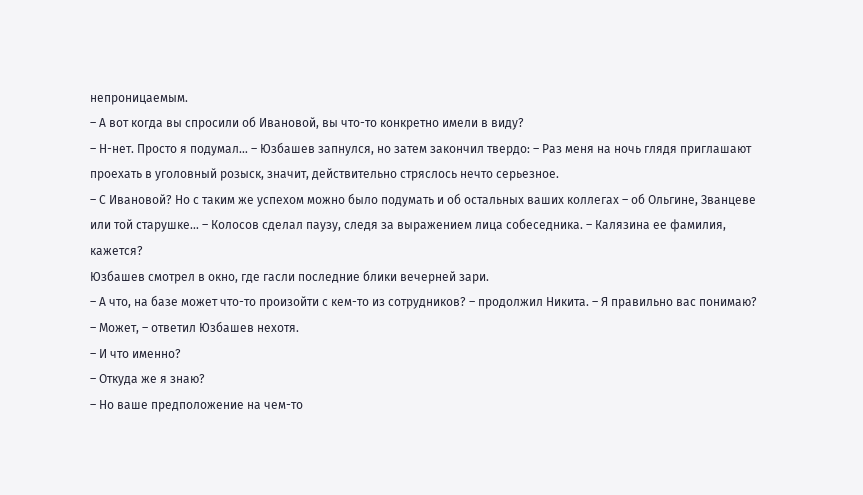непроницаемым.
– А вот когда вы спросили об Ивановой, вы что-то конкретно имели в виду?
– Н-нет. Просто я подумал… – Юзбашев запнулся, но затем закончил твердо: – Раз меня на ночь глядя приглашают проехать в уголовный розыск, значит, действительно стряслось нечто серьезное.
– С Ивановой? Но с таким же успехом можно было подумать и об остальных ваших коллегах – об Ольгине, Званцеве или той старушке… – Колосов сделал паузу, следя за выражением лица собеседника. – Калязина ее фамилия, кажется?
Юзбашев смотрел в окно, где гасли последние блики вечерней зари.
– А что, на базе может что-то произойти с кем-то из сотрудников? – продолжил Никита. – Я правильно вас понимаю?
– Может, – ответил Юзбашев нехотя.
– И что именно?
– Откуда же я знаю?
– Но ваше предположение на чем-то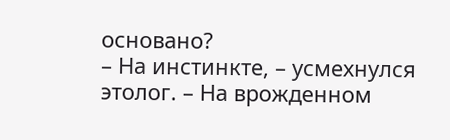основано?
– На инстинкте, – усмехнулся этолог. – На врожденном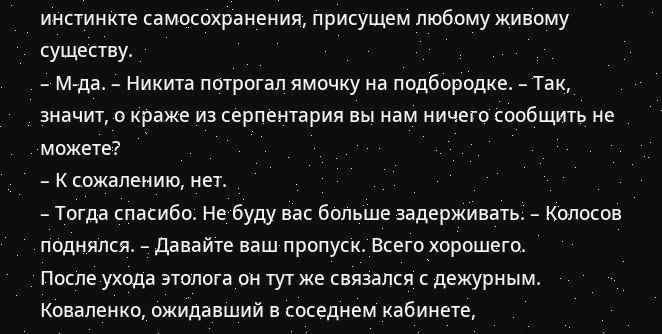инстинкте самосохранения, присущем любому живому существу.
– М-да. – Никита потрогал ямочку на подбородке. – Так, значит, о краже из серпентария вы нам ничего сообщить не можете?
– К сожалению, нет.
– Тогда спасибо. Не буду вас больше задерживать. – Колосов поднялся. – Давайте ваш пропуск. Всего хорошего.
После ухода этолога он тут же связался с дежурным. Коваленко, ожидавший в соседнем кабинете,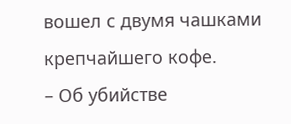вошел с двумя чашками крепчайшего кофе.
– Об убийстве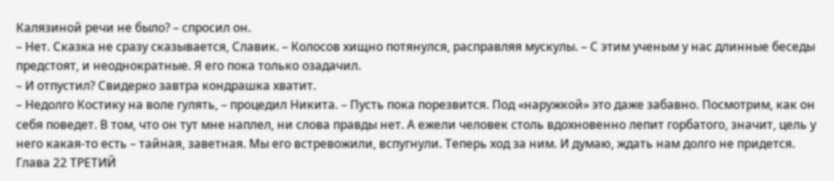Калязиной речи не было? – спросил он.
– Нет. Сказка не сразу сказывается, Славик. – Колосов хищно потянулся, расправляя мускулы. – С этим ученым у нас длинные беседы предстоят, и неоднократные. Я его пока только озадачил.
– И отпустил? Свидерко завтра кондрашка хватит.
– Недолго Костику на воле гулять, – процедил Никита. – Пусть пока порезвится. Под «наружкой» это даже забавно. Посмотрим, как он себя поведет. В том, что он тут мне наплел, ни слова правды нет. А ежели человек столь вдохновенно лепит горбатого, значит, цель у него какая-то есть – тайная, заветная. Мы его встревожили, вспугнули. Теперь ход за ним. И думаю, ждать нам долго не придется.
Глава 22 ТРЕТИЙ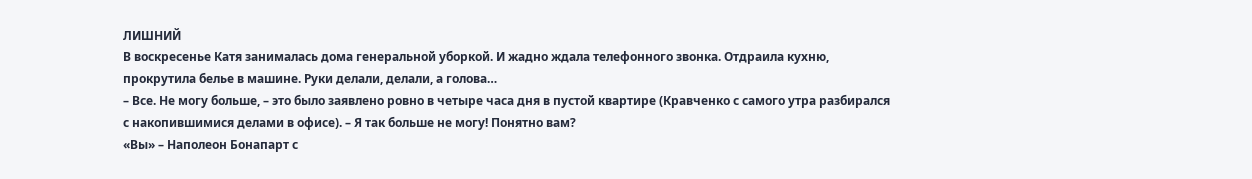ЛИШНИЙ
В воскресенье Катя занималась дома генеральной уборкой. И жадно ждала телефонного звонка. Отдраила кухню, прокрутила белье в машине. Руки делали, делали, а голова…
– Все. Не могу больше, – это было заявлено ровно в четыре часа дня в пустой квартире (Кравченко с самого утра разбирался с накопившимися делами в офисе). – Я так больше не могу! Понятно вам?
«Вы» – Наполеон Бонапарт с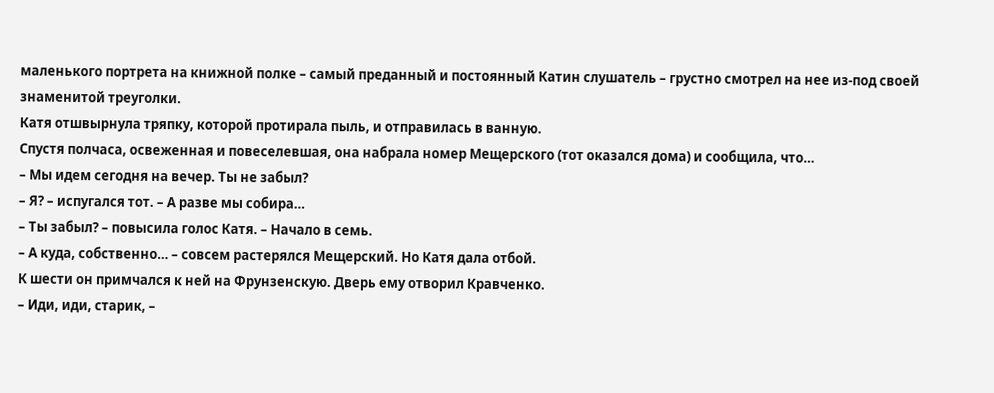маленького портрета на книжной полке – самый преданный и постоянный Катин слушатель – грустно смотрел на нее из-под своей знаменитой треуголки.
Катя отшвырнула тряпку, которой протирала пыль, и отправилась в ванную.
Спустя полчаса, освеженная и повеселевшая, она набрала номер Мещерского (тот оказался дома) и сообщила, что…
– Мы идем сегодня на вечер. Ты не забыл?
– Я? – испугался тот. – А разве мы собира…
– Ты забыл? – повысила голос Катя. – Начало в семь.
– А куда, собственно… – совсем растерялся Мещерский. Но Катя дала отбой.
К шести он примчался к ней на Фрунзенскую. Дверь ему отворил Кравченко.
– Иди, иди, старик, –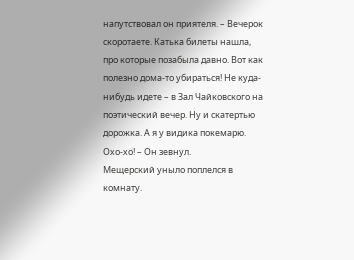напутствовал он приятеля. – Вечерок скоротаете. Катька билеты нашла, про которые позабыла давно. Вот как полезно дома-то убираться! Не куда-нибудь идете – в Зал Чайковского на поэтический вечер. Ну и скатертью дорожка. А я у видика покемарю. Охо-хо! – Он зевнул.
Мещерский уныло поплелся в комнату.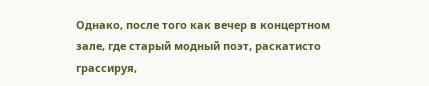Однако, после того как вечер в концертном зале, где старый модный поэт, раскатисто грассируя,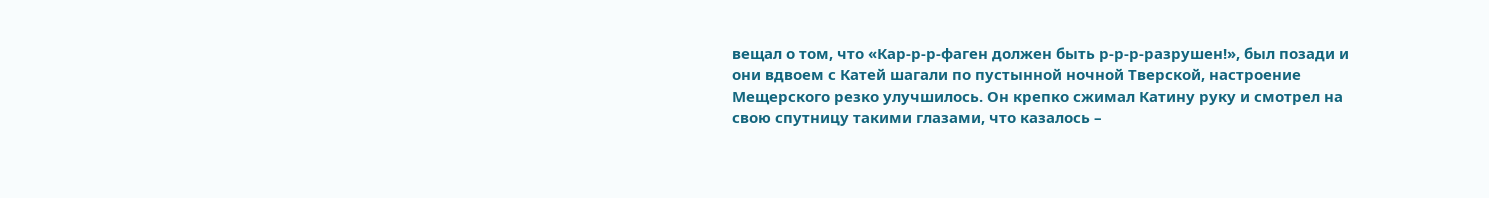вещал о том, что «Кар-р-р-фаген должен быть р-р-р-разрушен!», был позади и они вдвоем с Катей шагали по пустынной ночной Тверской, настроение Мещерского резко улучшилось. Он крепко сжимал Катину руку и смотрел на свою спутницу такими глазами, что казалось –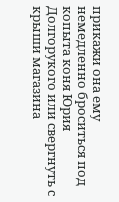прикажи она ему немедленно броситься под копыта коня Юрия Долгорукого или свергнуть с крыши магазина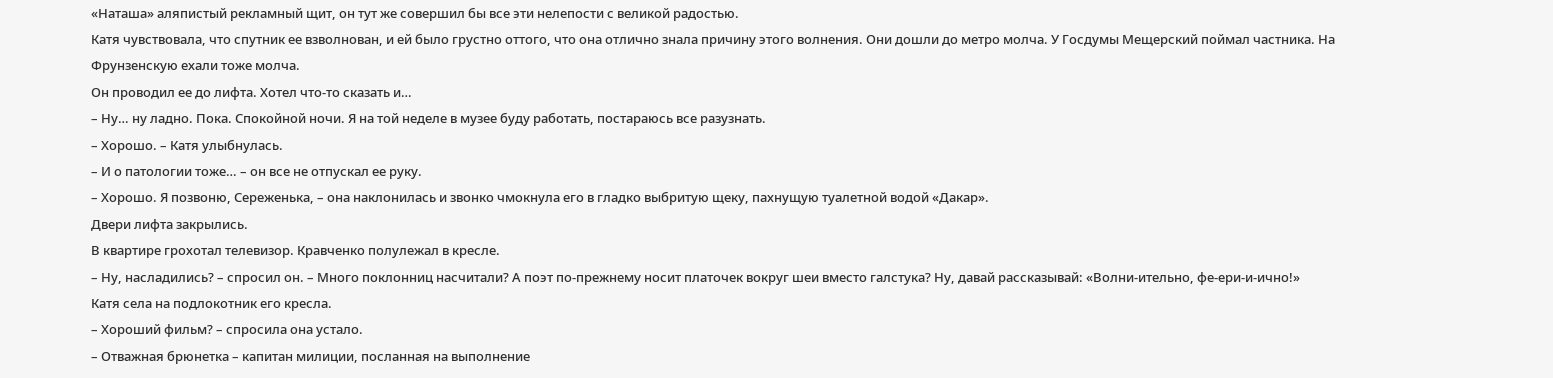«Наташа» аляпистый рекламный щит, он тут же совершил бы все эти нелепости с великой радостью.
Катя чувствовала, что спутник ее взволнован, и ей было грустно оттого, что она отлично знала причину этого волнения. Они дошли до метро молча. У Госдумы Мещерский поймал частника. На Фрунзенскую ехали тоже молча.
Он проводил ее до лифта. Хотел что-то сказать и…
– Ну… ну ладно. Пока. Спокойной ночи. Я на той неделе в музее буду работать, постараюсь все разузнать.
– Хорошо. – Катя улыбнулась.
– И о патологии тоже… – он все не отпускал ее руку.
– Хорошо. Я позвоню, Сереженька, – она наклонилась и звонко чмокнула его в гладко выбритую щеку, пахнущую туалетной водой «Дакар».
Двери лифта закрылись.
В квартире грохотал телевизор. Кравченко полулежал в кресле.
– Ну, насладились? – спросил он. – Много поклонниц насчитали? А поэт по-прежнему носит платочек вокруг шеи вместо галстука? Ну, давай рассказывай: «Волни-ительно, фе-ери-и-ично!»
Катя села на подлокотник его кресла.
– Хороший фильм? – спросила она устало.
– Отважная брюнетка – капитан милиции, посланная на выполнение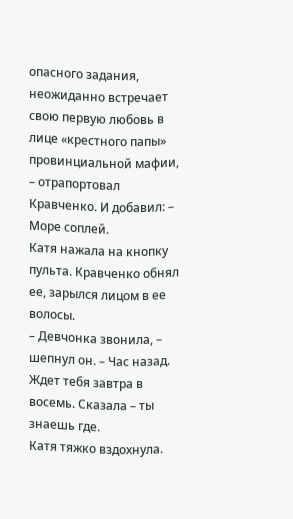опасного задания, неожиданно встречает свою первую любовь в лице «крестного папы» провинциальной мафии, – отрапортовал Кравченко. И добавил: – Море соплей.
Катя нажала на кнопку пульта. Кравченко обнял ее, зарылся лицом в ее волосы.
– Девчонка звонила, – шепнул он. – Час назад. Ждет тебя завтра в восемь. Сказала – ты знаешь где.
Катя тяжко вздохнула.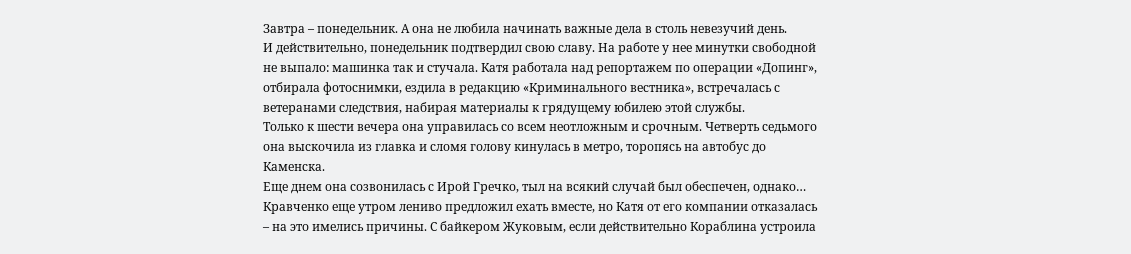Завтра – понедельник. А она не любила начинать важные дела в столь невезучий день.
И действительно, понедельник подтвердил свою славу. На работе у нее минутки свободной не выпало: машинка так и стучала. Катя работала над репортажем по операции «Допинг», отбирала фотоснимки, ездила в редакцию «Криминального вестника», встречалась с ветеранами следствия, набирая материалы к грядущему юбилею этой службы.
Только к шести вечера она управилась со всем неотложным и срочным. Четверть седьмого она выскочила из главка и сломя голову кинулась в метро, торопясь на автобус до Каменска.
Еще днем она созвонилась с Ирой Гречко, тыл на всякий случай был обеспечен, однако… Кравченко еще утром лениво предложил ехать вместе, но Катя от его компании отказалась – на это имелись причины. С байкером Жуковым, если действительно Кораблина устроила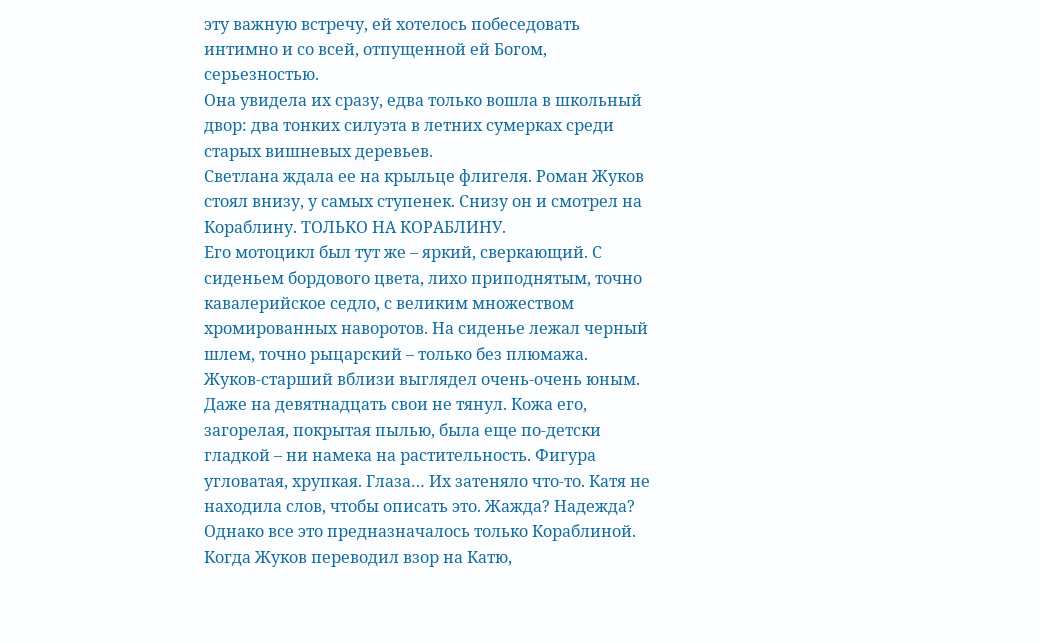эту важную встречу, ей хотелось побеседовать интимно и со всей, отпущенной ей Богом, серьезностью.
Она увидела их сразу, едва только вошла в школьный двор: два тонких силуэта в летних сумерках среди старых вишневых деревьев.
Светлана ждала ее на крыльце флигеля. Роман Жуков стоял внизу, у самых ступенек. Снизу он и смотрел на Кораблину. ТОЛЬКО НА КОРАБЛИНУ.
Его мотоцикл был тут же – яркий, сверкающий. С сиденьем бордового цвета, лихо приподнятым, точно кавалерийское седло, с великим множеством хромированных наворотов. На сиденье лежал черный шлем, точно рыцарский – только без плюмажа.
Жуков-старший вблизи выглядел очень-очень юным. Даже на девятнадцать свои не тянул. Кожа его, загорелая, покрытая пылью, была еще по-детски гладкой – ни намека на растительность. Фигура угловатая, хрупкая. Глаза… Их затеняло что-то. Катя не находила слов, чтобы описать это. Жажда? Надежда?
Однако все это предназначалось только Кораблиной. Когда Жуков переводил взор на Катю,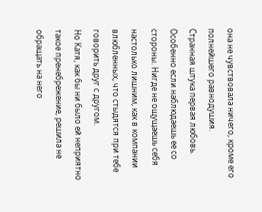она не чувствовала ничего, кроме его полнейшего равнодушия.
Странная штука первая любовь. Особенно если наблюдаешь ее со стороны. Нигде не ощущаешь себя настолько лишним, как в компании влюбленных, что стыдятся при тебе говорить друг с другом.
Но Катя, как бы ни было ей неприятно такое пренебрежение, решила не обращать на него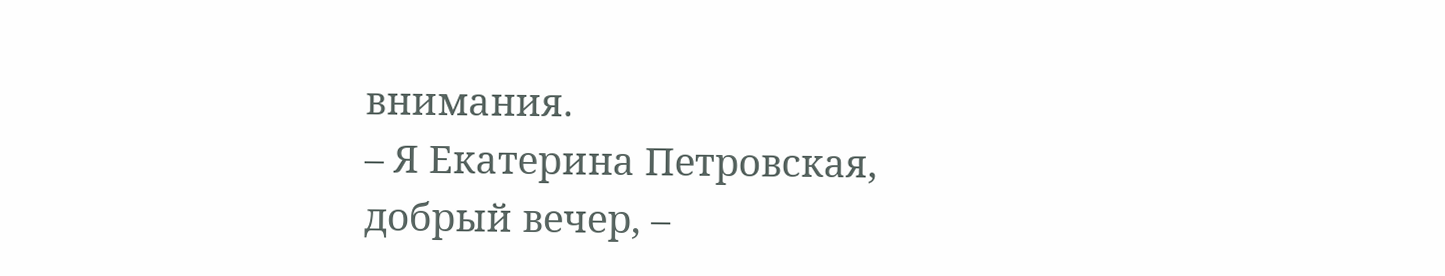внимания.
– Я Екатерина Петровская, добрый вечер, –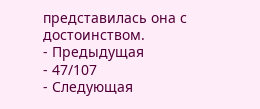представилась она с достоинством.
- Предыдущая
- 47/107
- Следующая